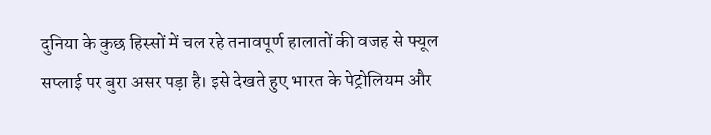दुनिया के कुछ हिस्सों में चल रहे तनावपूर्ण हालातों की वजह से फ्यूल सप्लाई पर बुरा असर पड़ा है। इसे देखते हुए भारत के पेट्रोलियम और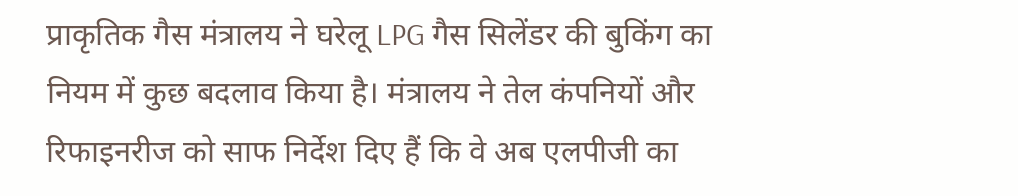प्राकृतिक गैस मंत्रालय ने घरेलू LPG गैस सिलेंडर की बुकिंग का नियम में कुछ बदलाव किया है। मंत्रालय ने तेल कंपनियों और रिफाइनरीज को साफ निर्देश दिए हैं कि वे अब एलपीजी का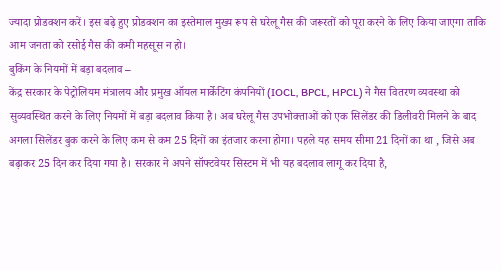ज्यादा प्रोडक्शन करें। इस बढ़े हुए प्रोडक्शन का इस्तेमाल मुख्य रूप से घरेलू गैस की जरूरतों को पूरा करने के लिए किया जाएगा ताकि आम जनता को रसोई गैस की कमी महसूस न हो।
बुकिंग के नियमों में बड़ा बदलाव –
केंद्र सरकार के पेट्रोलियम मंत्रालय और प्रमुख ऑयल मार्केटिंग कंपनियों (IOCL, BPCL, HPCL) ने गैस वितरण व्यवस्था को सुव्यवस्थित करने के लिए नियमों में बड़ा बदलाव किया है। अब घरेलू गैस उपभोक्ताओं को एक सिलेंडर की डिलीवरी मिलने के बाद अगला सिलेंडर बुक करने के लिए कम से कम 25 दिनों का इंतजार करना होगा। पहले यह समय सीमा 21 दिनों का था , जिसे अब बढ़ाकर 25 दिन कर दिया गया है। सरकार ने अपने सॉफ्टवेयर सिस्टम में भी यह बदलाव लागू कर दिया है,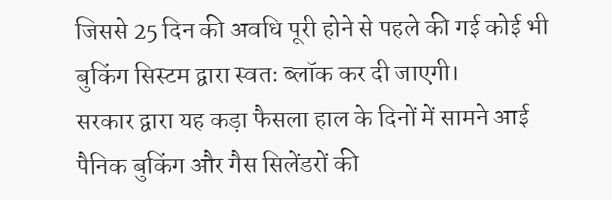जिससे 25 दिन की अवधि पूरी होने से पहले की गई कोई भी बुकिंग सिस्टम द्वारा स्वतः ब्लॉक कर दी जाएगी।
सरकार द्वारा यह कड़ा फैसला हाल के दिनों में सामने आई पैनिक बुकिंग और गैस सिलेंडरों की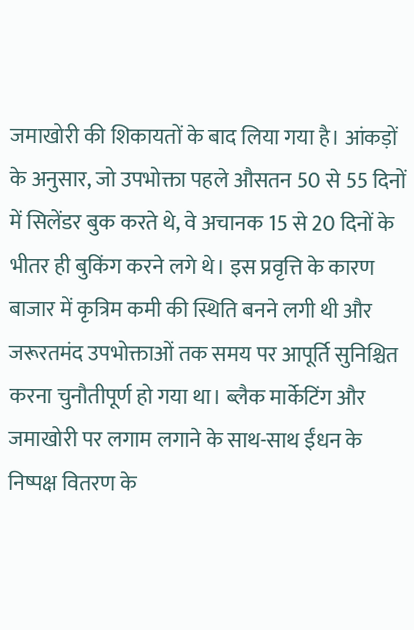जमाखोरी की शिकायतों के बाद लिया गया है। आंकड़ों के अनुसार, जो उपभोक्ता पहले औसतन 50 से 55 दिनों में सिलेंडर बुक करते थे, वे अचानक 15 से 20 दिनों के भीतर ही बुकिंग करने लगे थे। इस प्रवृत्ति के कारण बाजार में कृत्रिम कमी की स्थिति बनने लगी थी और जरूरतमंद उपभोक्ताओं तक समय पर आपूर्ति सुनिश्चित करना चुनौतीपूर्ण हो गया था। ब्लैक मार्केटिंग और जमाखोरी पर लगाम लगाने के साथ-साथ ईंधन के निष्पक्ष वितरण के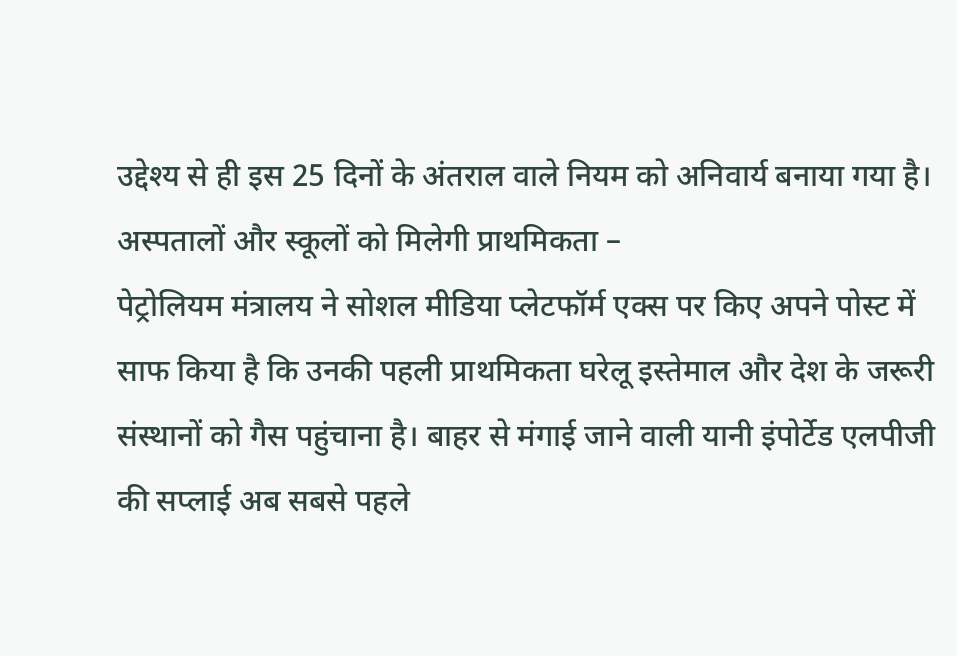उद्देश्य से ही इस 25 दिनों के अंतराल वाले नियम को अनिवार्य बनाया गया है।
अस्पतालों और स्कूलों को मिलेगी प्राथमिकता –
पेट्रोलियम मंत्रालय ने सोशल मीडिया प्लेटफॉर्म एक्स पर किए अपने पोस्ट में साफ किया है कि उनकी पहली प्राथमिकता घरेलू इस्तेमाल और देश के जरूरी संस्थानों को गैस पहुंचाना है। बाहर से मंगाई जाने वाली यानी इंपोर्टेड एलपीजी की सप्लाई अब सबसे पहले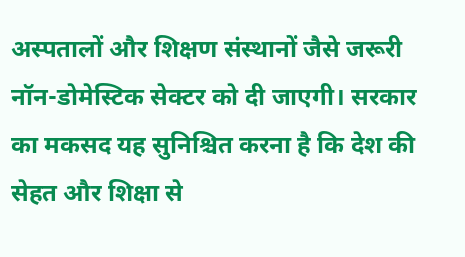अस्पतालों और शिक्षण संस्थानों जैसे जरूरी नॉन-डोमेस्टिक सेक्टर को दी जाएगी। सरकार का मकसद यह सुनिश्चित करना है कि देश की सेहत और शिक्षा से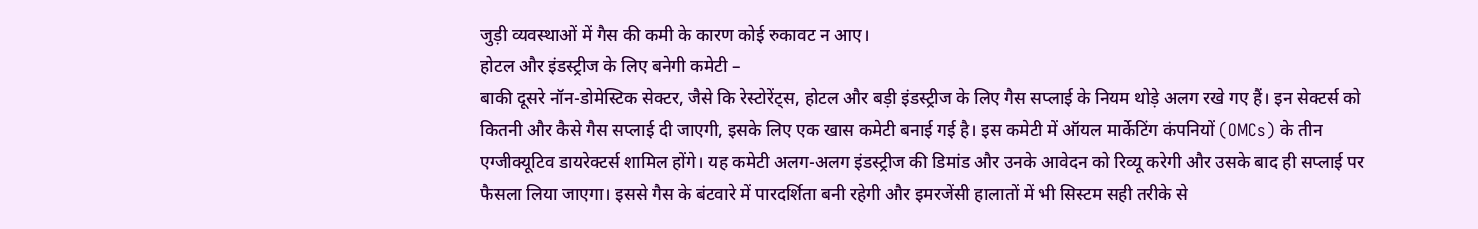जुड़ी व्यवस्थाओं में गैस की कमी के कारण कोई रुकावट न आए।
होटल और इंडस्ट्रीज के लिए बनेगी कमेटी –
बाकी दूसरे नॉन-डोमेस्टिक सेक्टर, जैसे कि रेस्टोरेंट्स, होटल और बड़ी इंडस्ट्रीज के लिए गैस सप्लाई के नियम थोड़े अलग रखे गए हैं। इन सेक्टर्स को कितनी और कैसे गैस सप्लाई दी जाएगी, इसके लिए एक खास कमेटी बनाई गई है। इस कमेटी में ऑयल मार्केटिंग कंपनियों (OMCs) के तीन एग्जीक्यूटिव डायरेक्टर्स शामिल होंगे। यह कमेटी अलग-अलग इंडस्ट्रीज की डिमांड और उनके आवेदन को रिव्यू करेगी और उसके बाद ही सप्लाई पर फैसला लिया जाएगा। इससे गैस के बंटवारे में पारदर्शिता बनी रहेगी और इमरजेंसी हालातों में भी सिस्टम सही तरीके से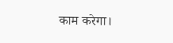काम करेगा।